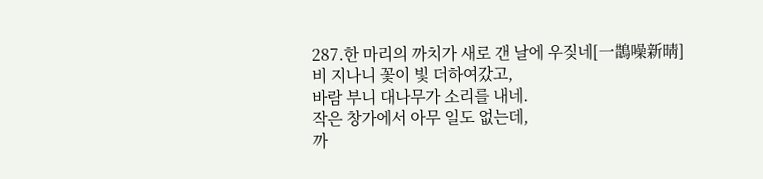287.한 마리의 까치가 새로 갠 날에 우짖네[一鵲噪新晴]
비 지나니 꽃이 빛 더하여갔고,
바람 부니 대나무가 소리를 내네.
작은 창가에서 아무 일도 없는데,
까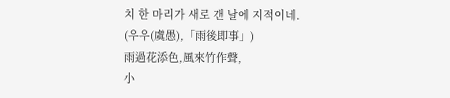치 한 마리가 새로 갠 날에 지적이네.
(우우(虞愚),「雨後即事」)
雨過花添色,風來竹作聲,
小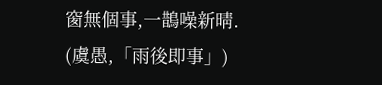窗無個事,一鵲噪新晴.
(虞愚,「雨後即事」)